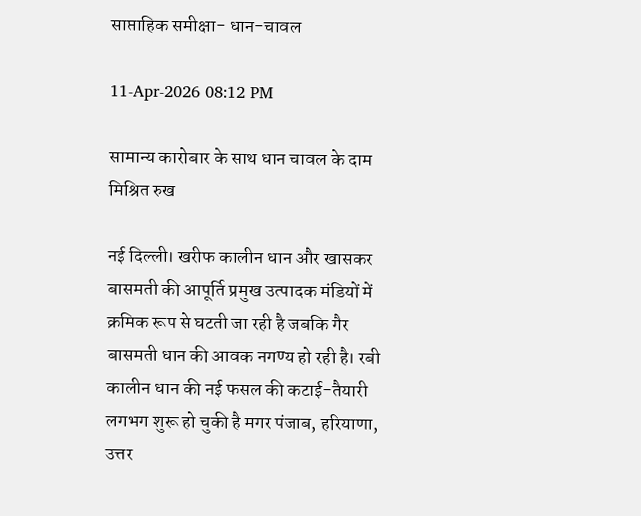साप्ताहिक समीक्षा- धान-चावल

11-Apr-2026 08:12 PM

सामान्य कारोबार के साथ धान चावल के दाम मिश्रित रुख

नई दिल्ली। खरीफ कालीन धान और खासकर बासमती की आपूर्ति प्रमुख उत्पादक मंडियों में क्रमिक रूप से घटती जा रही है जबकि गैर बासमती धान की आवक नगण्य हो रही है। रबी कालीन धान की नई फसल की कटाई-तैयारी लगभग शुरू हो चुकी है मगर पंजाब, हरियाणा, उत्तर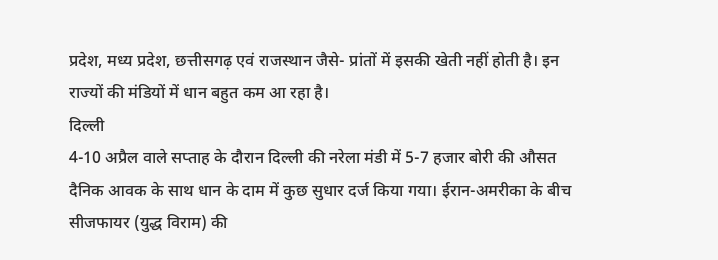प्रदेश, मध्य प्रदेश, छत्तीसगढ़ एवं राजस्थान जैसे- प्रांतों में इसकी खेती नहीं होती है। इन राज्यों की मंडियों में धान बहुत कम आ रहा है।
दिल्ली
4-10 अप्रैल वाले सप्ताह के दौरान दिल्ली की नरेला मंडी में 5-7 हजार बोरी की औसत दैनिक आवक के साथ धान के दाम में कुछ सुधार दर्ज किया गया। ईरान-अमरीका के बीच सीजफायर (युद्ध विराम) की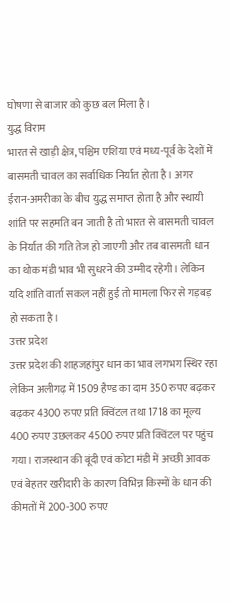घोषणा से बाजार को कुछ बल मिला है।
युद्ध विराम
भारत से खाड़ी क्षेत्र, पश्चिम एशिया एवं मध्य-पूर्व के देशों में बासमती चावल का सर्वाधिक निर्यात होता है। अगर ईरान-अमरीका के बीच युद्ध समाप्त होता है और स्थायी शांति पर सहमति बन जाती है तो भारत से बासमती चावल के निर्यात की गति तेज हो जाएगी और तब बासमती धान का थोक मंडी भाव भी सुधरने की उम्मीद रहेगी। लेकिन यदि शांति वार्ता सकल नहीं हुई तो मामला फिर से गड़बड़ हो सकता है।
उत्तर प्रदेश
उत्तर प्रदेश की शाहजहांपुर धान का भाव लगभग स्थिर रहा लेकिन अलीगढ़ में 1509 हैण्ड का दाम 350 रुपए बढ़कर बढ़कर 4300 रुपए प्रति क्विंटल तथा 1718 का मूल्य 400 रुपए उछलकर 4500 रुपए प्रति क्विंटल पर पहुंच गया। राजस्थान की बूंदी एवं कोटा मंडी में अच्छी आवक एवं बेहतर खरीदारी के कारण विभिन्न किस्मों के धान की कीमतों में 200-300 रुपए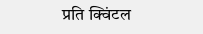प्रति क्विंटल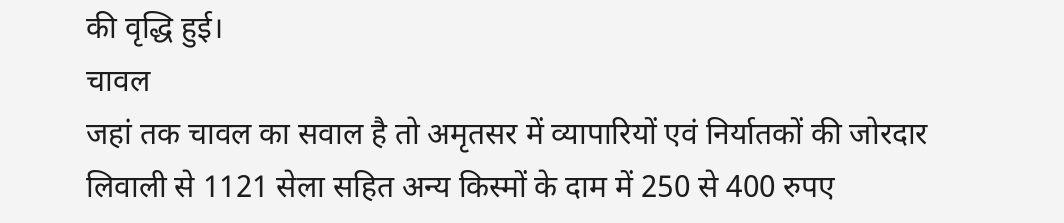की वृद्धि हुई।
चावल
जहां तक चावल का सवाल है तो अमृतसर में व्यापारियों एवं निर्यातकों की जोरदार लिवाली से 1121 सेला सहित अन्य किस्मों के दाम में 250 से 400 रुपए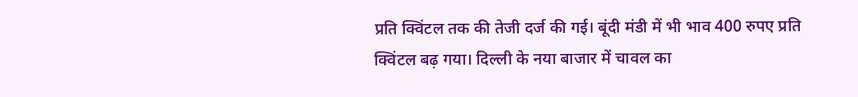प्रति क्विंटल तक की तेजी दर्ज की गई। बूंदी मंडी में भी भाव 400 रुपए प्रति क्विंटल बढ़ गया। दिल्ली के नया बाजार में चावल का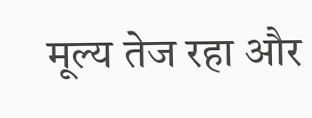मूल्य तेज रहा और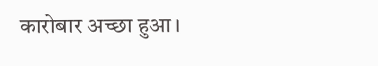कारोबार अच्छा हुआ।